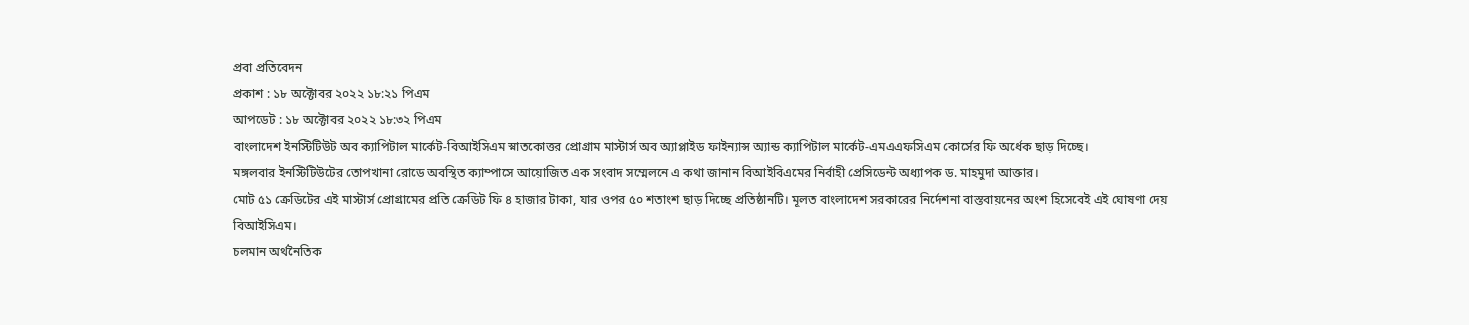প্রবা প্রতিবেদন
প্রকাশ : ১৮ অক্টোবর ২০২২ ১৮:২১ পিএম
আপডেট : ১৮ অক্টোবর ২০২২ ১৮:৩২ পিএম
বাংলাদেশ ইনস্টিটিউট অব ক্যাপিটাল মার্কেট-বিআইসিএম স্নাতকোত্তর প্রোগ্রাম মাস্টার্স অব অ্যাপ্লাইড ফাইন্যান্স অ্যান্ড ক্যাপিটাল মার্কেট-এমএএফসিএম কোর্সের ফি অর্ধেক ছাড় দিচ্ছে।
মঙ্গলবার ইনস্টিটিউটের তোপখানা রোডে অবস্থিত ক্যাম্পাসে আয়োজিত এক সংবাদ সম্মেলনে এ কথা জানান বিআইবিএমের নির্বাহী প্রেসিডেন্ট অধ্যাপক ড. মাহমুদা আক্তার।
মোট ৫১ ক্রেডিটের এই মাস্টার্স প্রোগ্রামের প্রতি ক্রেডিট ফি ৪ হাজার টাকা, যার ওপর ৫০ শতাংশ ছাড় দিচ্ছে প্রতিষ্ঠানটি। মূলত বাংলাদেশ সরকারের নির্দেশনা বাস্তবায়নের অংশ হিসেবেই এই ঘোষণা দেয় বিআইসিএম।
চলমান অর্থনৈতিক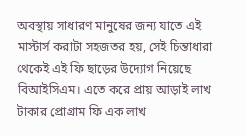অবস্থায় সাধারণ মানুষের জন্য যাতে এই মাস্টার্স করাটা সহজতর হয়, সেই চিন্তাধারা থেকেই এই ফি ছাড়ের উদ্যোগ নিয়েছে বিআইসিএম। এতে করে প্রায় আড়াই লাখ টাকার প্রোগ্রাম ফি এক লাখ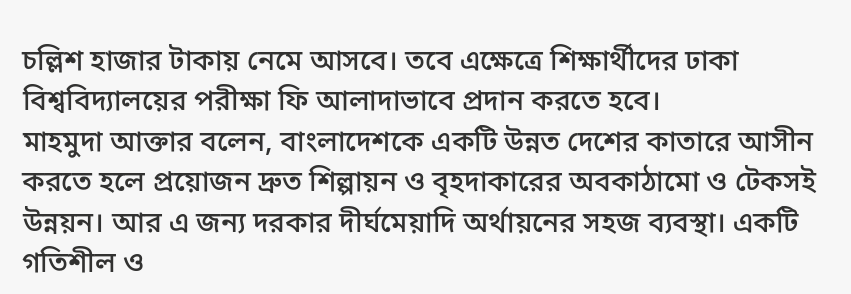চল্লিশ হাজার টাকায় নেমে আসবে। তবে এক্ষেত্রে শিক্ষার্থীদের ঢাকা বিশ্ববিদ্যালয়ের পরীক্ষা ফি আলাদাভাবে প্রদান করতে হবে।
মাহমুদা আক্তার বলেন, বাংলাদেশকে একটি উন্নত দেশের কাতারে আসীন করতে হলে প্রয়োজন দ্রুত শিল্পায়ন ও বৃহদাকারের অবকাঠামো ও টেকসই উন্নয়ন। আর এ জন্য দরকার দীর্ঘমেয়াদি অর্থায়নের সহজ ব্যবস্থা। একটি গতিশীল ও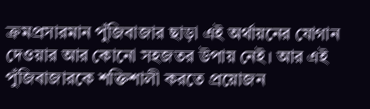ক্রমপ্রসারমান পুঁজিবাজার ছাড়া এই অর্থায়নের যোগান দেওয়ার আর কোনো সহজতর উপায় নেই। আর এই পুঁজিবাজারকে শক্তিশালী করতে প্রয়োজন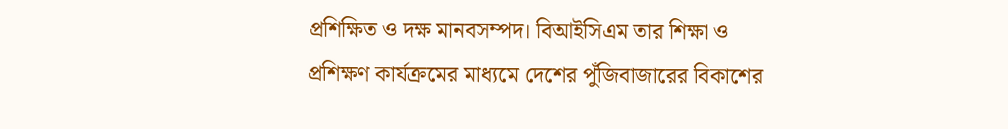প্রশিক্ষিত ও দক্ষ মানবসম্পদ। বিআইসিএম তার শিক্ষা ও প্রশিক্ষণ কার্যক্রমের মাধ্যমে দেশের পুঁজিবাজারের বিকাশের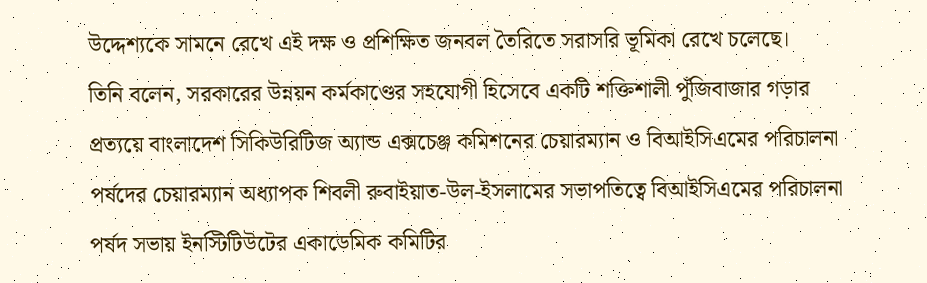উদ্দেশ্যকে সামনে রেখে এই দক্ষ ও প্রশিক্ষিত জনবল তৈরিতে সরাসরি ভূমিকা রেখে চলেছে।
তিনি বলেন, সরকারের উন্নয়ন কর্মকাণ্ডের সহযোগী হিসেবে একটি শক্তিশালী পুঁজিবাজার গড়ার প্রত্যয়ে বাংলাদেশ সিকিউরিটিজ অ্যান্ড এক্সচেঞ্জ কমিশনের চেয়ারম্যান ও বিআইসিএমের পরিচালনা পর্ষদের চেয়ারম্যান অধ্যাপক শিবলী রুবাইয়াত-উল-ইসলামের সভাপতিত্বে বিআইসিএমের পরিচালনা পর্ষদ সভায় ইনস্টিটিউটের একাডেমিক কমিটির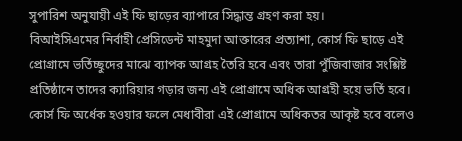সুপারিশ অনুযায়ী এই ফি ছাড়ের ব্যাপারে সিদ্ধান্ত গ্রহণ করা হয়।
বিআইসিএমের নির্বাহী প্রেসিডেন্ট মাহমুদা আক্তারের প্রত্যাশা, কোর্স ফি ছাড়ে এই প্রোগ্রামে ভর্তিচ্ছুদের মাঝে ব্যাপক আগ্রহ তৈরি হবে এবং তারা পুঁজিবাজার সংশ্লিষ্ট প্রতিষ্ঠানে তাদের ক্যারিয়ার গড়ার জন্য এই প্রোগ্রামে অধিক আগ্রহী হয়ে ভর্তি হবে। কোর্স ফি অর্ধেক হওয়ার ফলে মেধাবীরা এই প্রোগ্রামে অধিকতর আকৃষ্ট হবে বলেও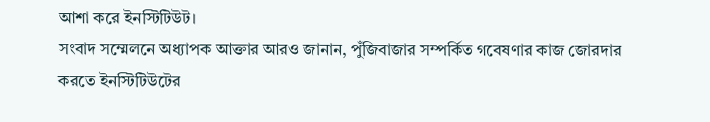আশা করে ইনস্টিটিউট।
সংবাদ সম্মেলনে অধ্যাপক আক্তার আরও জানান, পুঁজিবাজার সম্পর্কিত গবেষণার কাজ জোরদার করতে ইনস্টিটিউটের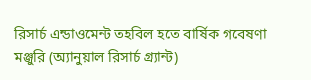রিসার্চ এন্ডাওমেন্ট তহবিল হতে বার্ষিক গবেষণা মঞ্জুরি (অ্যানুয়াল রিসার্চ গ্র্যান্ট)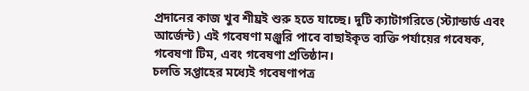প্রদানের কাজ খুব শীঘ্রই শুরু হতে যাচ্ছে। দুটি ক্যাটাগরিতে (স্ট্যান্ডার্ড এবং আর্জেন্ট) এই গবেষণা মঞ্জুরি পাবে বাছাইকৃত ব্যক্তি পর্যায়ের গবেষক, গবেষণা টিম, এবং গবেষণা প্রতিষ্ঠান।
চলতি সপ্তাহের মধ্যেই গবেষণাপত্র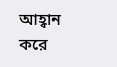আহ্বান করে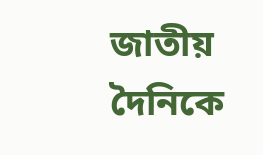জাতীয় দৈনিকে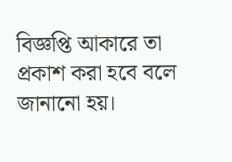বিজ্ঞপ্তি আকারে তা প্রকাশ করা হবে বলে জানানো হয়।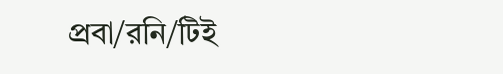প্রবা/রনি/টিই